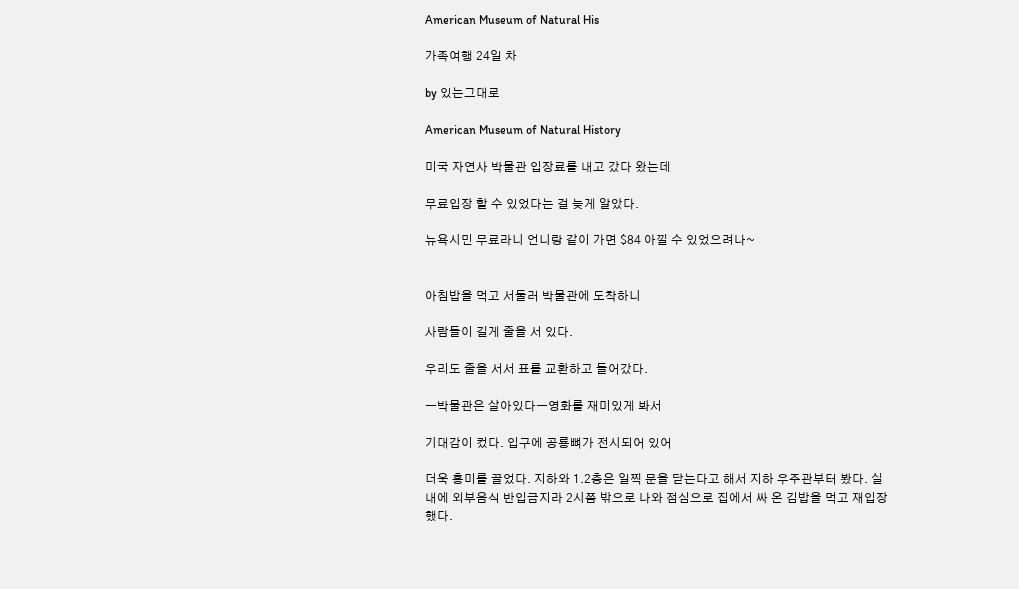American Museum of Natural His

가족여행 24일 차

by 있는그대로

American Museum of Natural History

미국 자연사 박물관 입장료를 내고 갔다 왔는데

무료입장 할 수 있었다는 걸 늦게 알았다.

뉴욕시민 무료라니 언니랑 같이 가면 $84 아낄 수 있었으려나~


아침밥을 먹고 서둘러 박물관에 도착하니

사람들이 길게 줄을 서 있다.

우리도 줄을 서서 표를 교환하고 들어갔다.

ㅡ박물관은 살아있다ㅡ영화를 재미있게 봐서

기대감이 컸다. 입구에 공룡뼈가 전시되어 있어

더욱 흥미를 끌었다. 지하와 1.2층은 일찍 문을 닫는다고 해서 지하 우주관부터 봤다. 실내에 외부음식 반입금지라 2시쯤 밖으로 나와 점심으로 집에서 싸 온 김밥을 먹고 재입장했다.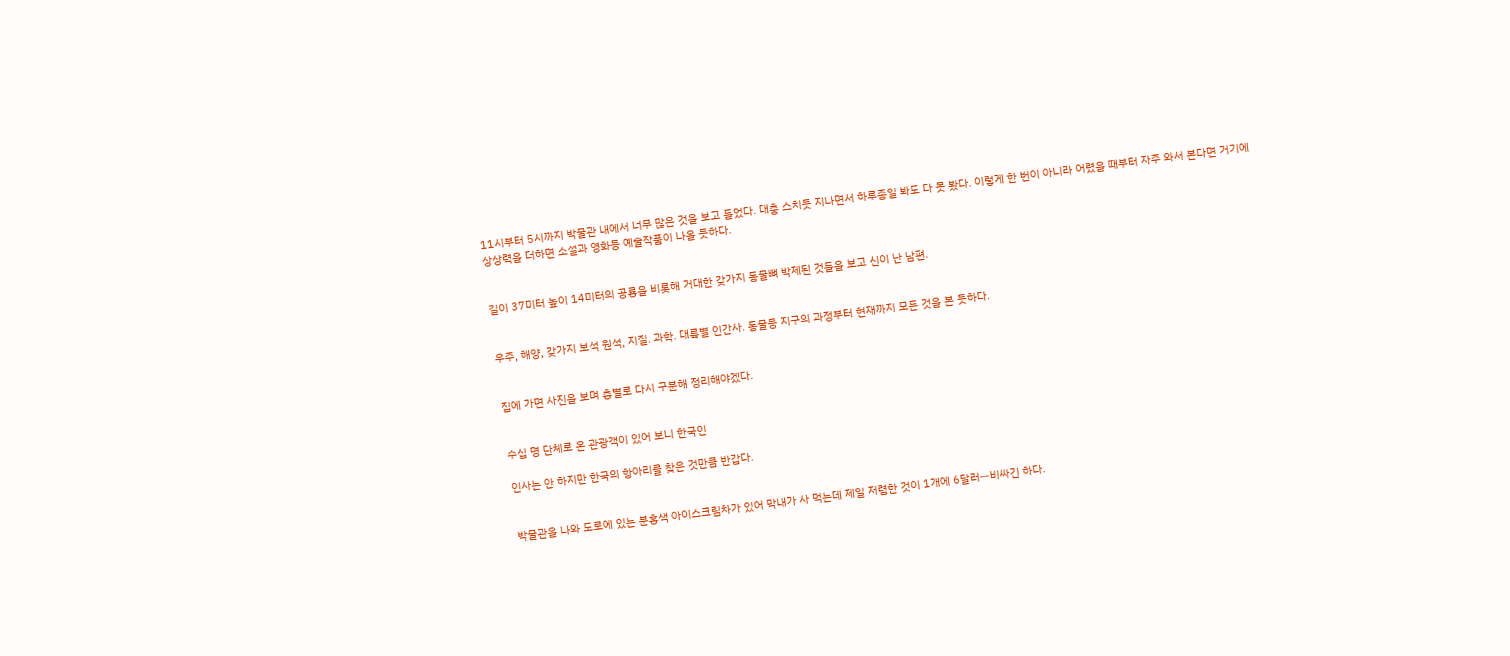11시부터 5시까지 박물관 내에서 너무 많은 것을 보고 들었다. 대충 스치듯 지나면서 하루종일 봐도 다 못 봤다. 이렇게 한 번이 아니라 어렸을 때부터 자주 와서 본다면 거기에 상상력을 더하면 소설과 영화등 예술작품이 나올 듯하다.


길이 37미터 높이 14미터의 공룡을 비롯해 거대한 갖가지 동물뼈 박제된 것들을 보고 신이 난 남편.


우주, 해양, 갖가지 보석 원석, 지질. 과학. 대륙별 인간사. 동물등 지구의 과정부터 현재까지 모든 것을 본 듯하다.


집에 가면 사진을 보며 층별로 다시 구분해 정리해야겠다.


수십 명 단체로 온 관광객이 있어 보니 한국인

인사는 안 하지만 한국의 항아리를 찾은 것만큼 반갑다.


박물관을 나와 도로에 있는 분홍색 아이스크림차가 있어 막내가 사 먹는데 제일 저렴한 것이 1개에 6달러ㅡ비싸긴 하다.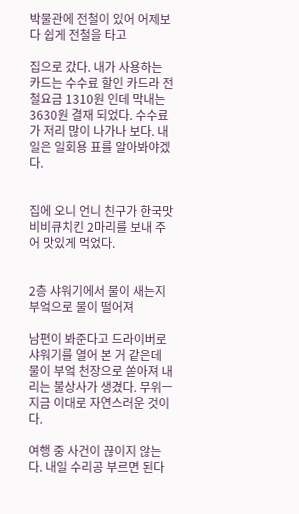박물관에 전철이 있어 어제보다 쉽게 전철을 타고

집으로 갔다. 내가 사용하는 카드는 수수료 할인 카드라 전철요금 1310원 인데 막내는 3630원 결재 되었다. 수수료가 저리 많이 나가나 보다. 내일은 일회용 표를 알아봐야겠다.


집에 오니 언니 친구가 한국맛 비비큐치킨 2마리를 보내 주어 맛있게 먹었다.


2층 샤워기에서 물이 새는지 부엌으로 물이 떨어져

남편이 봐준다고 드라이버로 샤워기를 열어 본 거 같은데 물이 부엌 천장으로 쏟아져 내리는 불상사가 생겼다. 무위ㅡ지금 이대로 자연스러운 것이다.

여행 중 사건이 끊이지 않는다. 내일 수리공 부르면 된다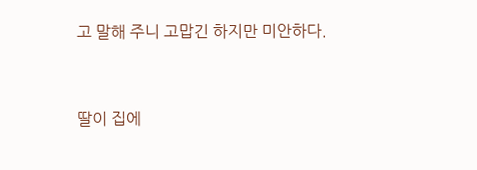고 말해 주니 고맙긴 하지만 미안하다.


딸이 집에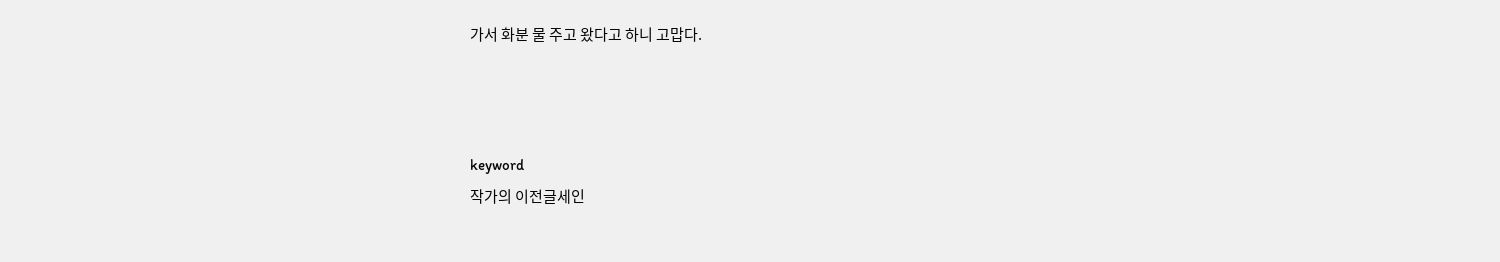가서 화분 물 주고 왔다고 하니 고맙다.



keyword
작가의 이전글세인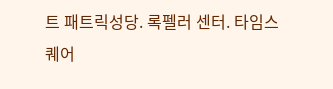트 패트릭성당. 록펠러 센터. 타임스퀘어